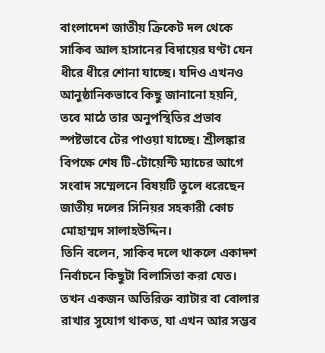বাংলাদেশ জাতীয় ক্রিকেট দল থেকে সাকিব আল হাসানের বিদায়ের ঘণ্টা যেন ধীরে ধীরে শোনা যাচ্ছে। যদিও এখনও আনুষ্ঠানিকভাবে কিছু জানানো হয়নি, তবে মাঠে তার অনুপস্থিতির প্রভাব স্পষ্টভাবে টের পাওয়া যাচ্ছে। শ্রীলঙ্কার বিপক্ষে শেষ টি-টোয়েন্টি ম্যাচের আগে সংবাদ সম্মেলনে বিষয়টি তুলে ধরেছেন জাতীয় দলের সিনিয়র সহকারী কোচ মোহাম্মদ সালাহউদ্দিন।
তিনি বলেন, সাকিব দলে থাকলে একাদশ নির্বাচনে কিছুটা বিলাসিতা করা যেত। তখন একজন অতিরিক্ত ব্যাটার বা বোলার রাখার সুযোগ থাকত, যা এখন আর সম্ভব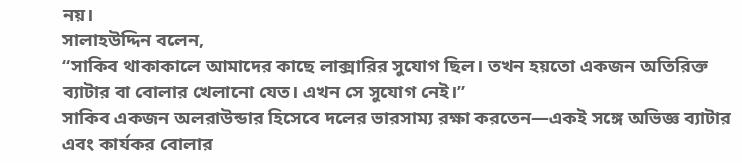নয়।
সালাহউদ্দিন বলেন,
“সাকিব থাকাকালে আমাদের কাছে লাক্সারির সুযোগ ছিল। তখন হয়তো একজন অতিরিক্ত ব্যাটার বা বোলার খেলানো যেত। এখন সে সুযোগ নেই।”
সাকিব একজন অলরাউন্ডার হিসেবে দলের ভারসাম্য রক্ষা করতেন—একই সঙ্গে অভিজ্ঞ ব্যাটার এবং কার্যকর বোলার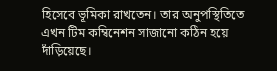হিসেবে ভূমিকা রাখতেন। তার অনুপস্থিতিতে এখন টিম কম্বিনেশন সাজানো কঠিন হয়ে দাঁড়িয়েছে।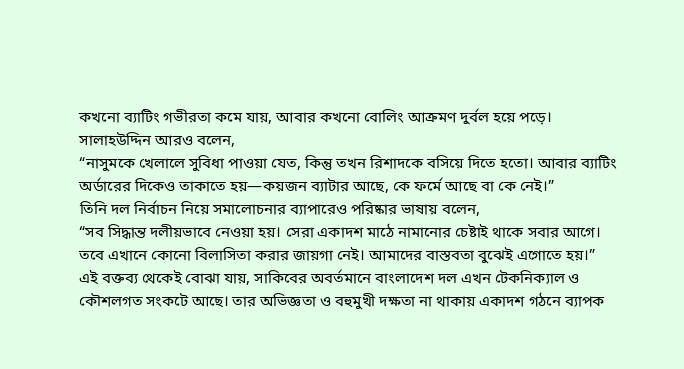কখনো ব্যাটিং গভীরতা কমে যায়, আবার কখনো বোলিং আক্রমণ দুর্বল হয়ে পড়ে।
সালাহউদ্দিন আরও বলেন,
“নাসুমকে খেলালে সুবিধা পাওয়া যেত, কিন্তু তখন রিশাদকে বসিয়ে দিতে হতো। আবার ব্যাটিং অর্ডারের দিকেও তাকাতে হয়—কয়জন ব্যাটার আছে, কে ফর্মে আছে বা কে নেই।”
তিনি দল নির্বাচন নিয়ে সমালোচনার ব্যাপারেও পরিষ্কার ভাষায় বলেন,
“সব সিদ্ধান্ত দলীয়ভাবে নেওয়া হয়। সেরা একাদশ মাঠে নামানোর চেষ্টাই থাকে সবার আগে। তবে এখানে কোনো বিলাসিতা করার জায়গা নেই। আমাদের বাস্তবতা বুঝেই এগোতে হয়।”
এই বক্তব্য থেকেই বোঝা যায়, সাকিবের অবর্তমানে বাংলাদেশ দল এখন টেকনিক্যাল ও কৌশলগত সংকটে আছে। তার অভিজ্ঞতা ও বহুমুখী দক্ষতা না থাকায় একাদশ গঠনে ব্যাপক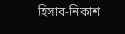হিসাব-নিকাশ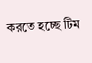করতে হচ্ছে টিম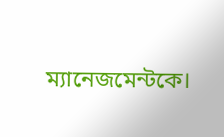ম্যানেজমেন্টকে।